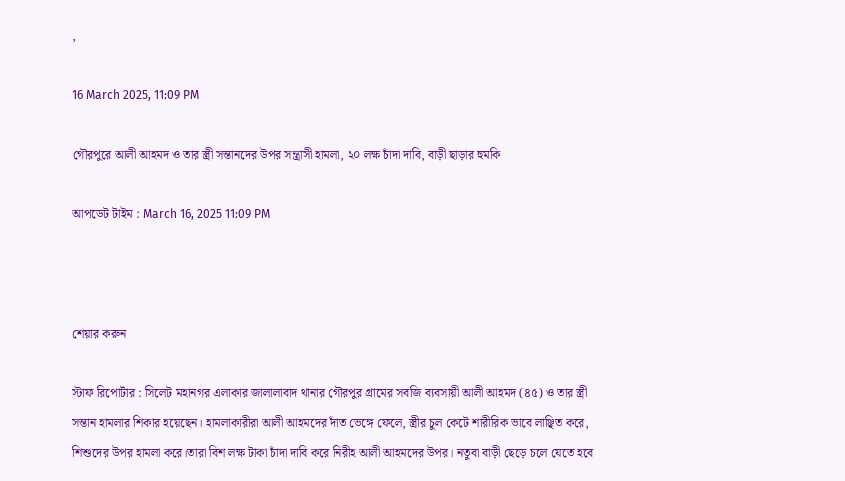,

16 March 2025, 11:09 PM

গৌরপুরে আলী আহমদ ও তার স্ত্রী সন্তানদের উপর সন্ত্রাসী হামলা, ২০ লক্ষ চাঁদা দাবি, বাড়ী ছাড়ার হুমকি

আপডেট টাইম : March 16, 2025 11:09 PM



শেয়ার করুন

স্টাফ রিপোর্টার : সিলেট মহানগর এলাকার জালালাবাদ থানার গৌরপুর গ্রামের সবজি ব্যবসায়ী আলী আহমদ (৪৫) ও তার স্ত্রী সন্তান হামলার শিকার হয়েছেন। হামলাকারীরা আলী আহমদের দাঁত ভেঙ্গে ফেলে, স্ত্রীর চুল কেটে শারীরিক ভাবে লাঞ্ছিত করে, শিশুদের উপর হামলা করে।তারা বিশ লক্ষ টাকা চাঁদা দাবি করে নিরীহ আলী আহমদের উপর। নতুবা বাড়ী ছেড়ে চলে যেতে হবে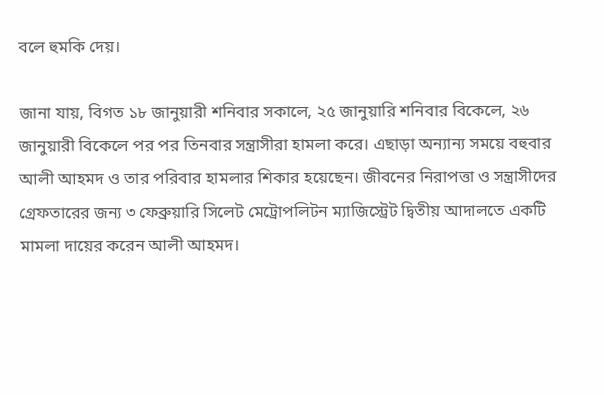বলে হুমকি দেয়।

জানা যায়, বিগত ১৮ জানুয়ারী শনিবার সকালে, ২৫ জানুয়ারি শনিবার বিকেলে, ২৬ জানুয়ারী বিকেলে পর পর তিনবার সন্ত্রাসীরা হামলা করে। এছাড়া অন্যান্য সময়ে বহুবার আলী আহমদ ও তার পরিবার হামলার শিকার হয়েছেন। জীবনের নিরাপত্তা ও সন্ত্রাসীদের গ্রেফতারের জন্য ৩ ফেব্রুয়ারি সিলেট মেট্রোপলিটন ম্যাজিস্ট্রেট দ্বিতীয় আদালতে একটি মামলা দায়ের করেন আলী আহমদ।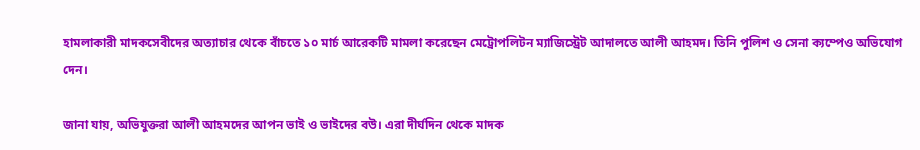হামলাকারী মাদকসেবীদের অত্যাচার থেকে বাঁচতে ১০ মার্চ আরেকটি মামলা করেছেন মেট্রোপলিটন ম্যাজিস্ট্রেট আদালতে আলী আহমদ। তিনি পুলিশ ও সেনা ক্যম্পেও অভিযোগ দেন।

জানা যায়, অভিযুক্তরা আলী আহমদের আপন ভাই ও ভাইদের বউ। এরা দীর্ঘদিন থেকে মাদক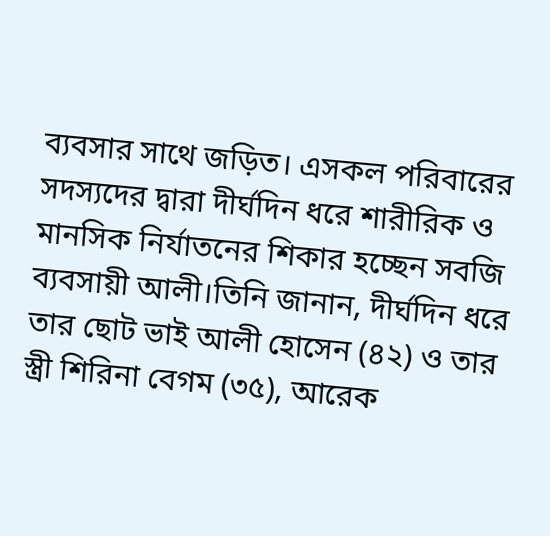ব্যবসার সাথে জড়িত। এসকল পরিবারের সদস্যদের দ্বারা দীর্ঘদিন ধরে শারীরিক ও মানসিক নির্যাতনের শিকার হচ্ছেন সবজি ব্যবসায়ী আলী।তিনি জানান, দীর্ঘদিন ধরে তার ছোট ভাই আলী হোসেন (৪২) ও তার স্ত্রী শিরিনা বেগম (৩৫), আরেক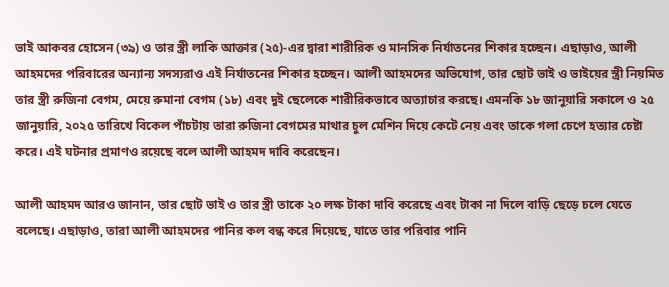ভাই আকবর হোসেন (৩৯) ও তার স্ত্রী লাকি আক্তার (২৫)-এর দ্বারা শারীরিক ও মানসিক নির্যাতনের শিকার হচ্ছেন। এছাড়াও, আলী আহমদের পরিবারের অন্যান্য সদস্যরাও এই নির্যাতনের শিকার হচ্ছেন। আলী আহমদের অভিযোগ, তার ছোট ভাই ও ভাইয়ের স্ত্রী নিয়মিত তার স্ত্রী রুজিনা বেগম, মেয়ে রুমানা বেগম (১৮) এবং দুই ছেলেকে শারীরিকভাবে অত্যাচার করছে। এমনকি ১৮ জানুয়ারি সকালে ও ২৫ জানুয়ারি, ২০২৫ তারিখে বিকেল পাঁচটায় তারা রুজিনা বেগমের মাথার চুল মেশিন দিয়ে কেটে নেয় এবং তাকে গলা চেপে হত্যার চেষ্টা করে। এই ঘটনার প্রমাণও রয়েছে বলে আলী আহমদ দাবি করেছেন।

আলী আহমদ আরও জানান, তার ছোট ভাই ও তার স্ত্রী তাকে ২০ লক্ষ টাকা দাবি করেছে এবং টাকা না দিলে বাড়ি ছেড়ে চলে যেতে বলেছে। এছাড়াও, তারা আলী আহমদের পানির কল বন্ধ করে দিয়েছে, যাতে তার পরিবার পানি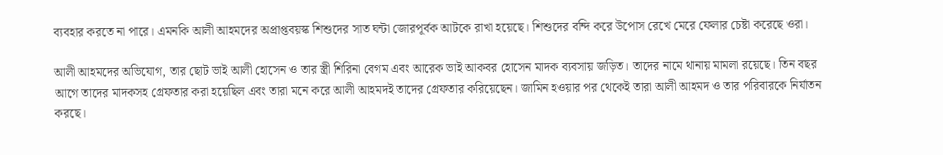ব্যবহার করতে না পারে। এমনকি আলী আহমদের অপ্রাপ্তবয়স্ক শিশুদের সাত ঘন্টা জোরপূর্বক আটকে রাখা হয়েছে। শিশুদের বন্দি করে উপোস রেখে মেরে ফেলার চেষ্টা করেছে ওরা।

আলী আহমদের অভিযোগ, তার ছোট ভাই আলী হোসেন ও তার স্ত্রী শিরিনা বেগম এবং আরেক ভাই আকবর হোসেন মাদক ব্যবসায় জড়িত। তাদের নামে থানায় মামলা রয়েছে। তিন বছর আগে তাদের মাদকসহ গ্রেফতার করা হয়েছিল এবং তারা মনে করে আলী আহমদই তাদের গ্রেফতার করিয়েছেন। জামিন হওয়ার পর থেকেই তারা আলী আহমদ ও তার পরিবারকে নির্যাতন করছে।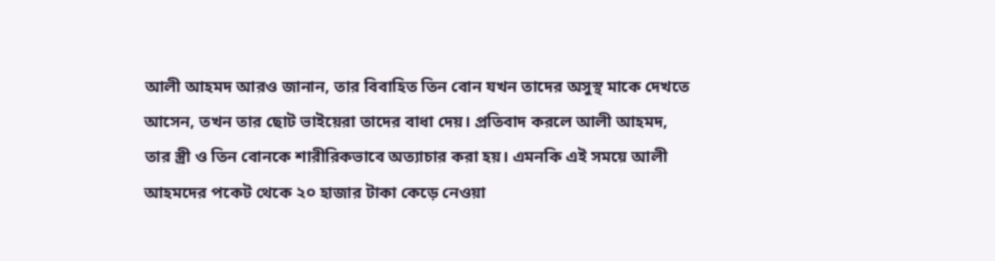আলী আহমদ আরও জানান, তার বিবাহিত তিন বোন যখন তাদের অসুস্থ মাকে দেখতে আসেন, তখন তার ছোট ভাইয়েরা তাদের বাধা দেয়। প্রতিবাদ করলে আলী আহমদ, তার স্ত্রী ও তিন বোনকে শারীরিকভাবে অত্যাচার করা হয়। এমনকি এই সময়ে আলী আহমদের পকেট থেকে ২০ হাজার টাকা কেড়ে নেওয়া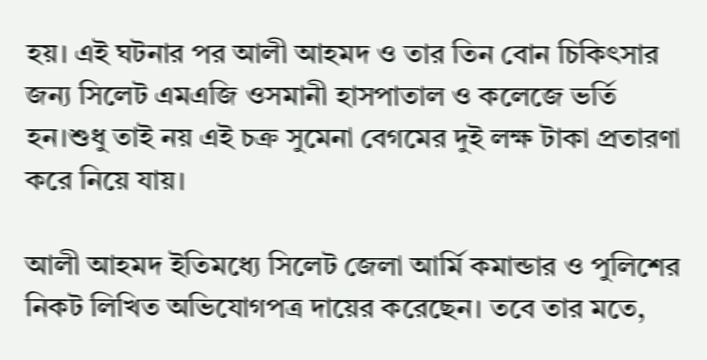হয়। এই ঘটনার পর আলী আহমদ ও তার তিন বোন চিকিৎসার জন্য সিলেট এমএজি ওসমানী হাসপাতাল ও কলেজে ভর্তি হন।শুধু তাই নয় এই চক্র সুমেনা বেগমের দুই লক্ষ টাকা প্রতারণা করে নিয়ে যায়।

আলী আহমদ ইতিমধ্যে সিলেট জেলা আর্মি কমান্ডার ও পুলিশের নিকট লিখিত অভিযোগপত্র দায়ের করেছেন। তবে তার মতে,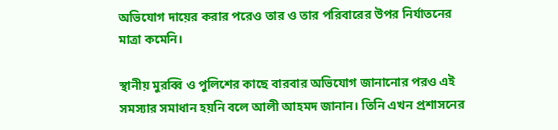অভিযোগ দায়ের করার পরেও তার ও তার পরিবারের উপর নির্যাতনের মাত্রা কমেনি।

স্থানীয় মুরব্বি ও পুলিশের কাছে বারবার অভিযোগ জানানোর পরও এই সমস্যার সমাধান হয়নি বলে আলী আহমদ জানান। তিনি এখন প্রশাসনের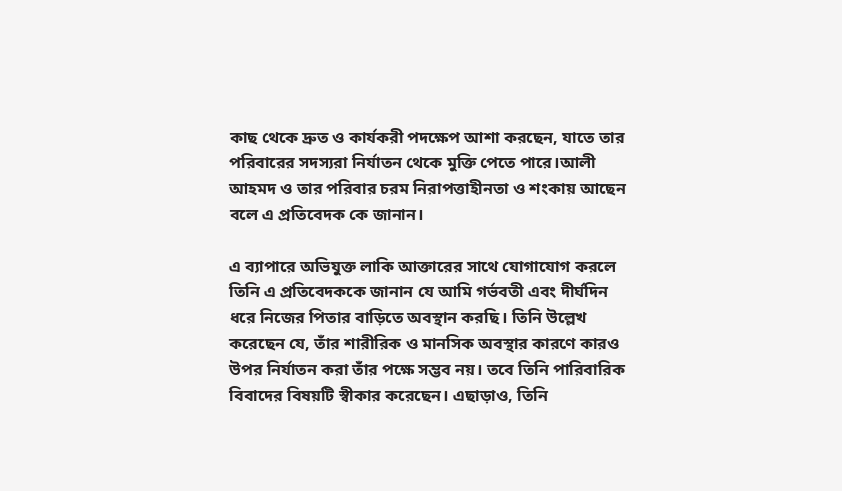কাছ থেকে দ্রুত ও কার্যকরী পদক্ষেপ আশা করছেন, যাতে তার পরিবারের সদস্যরা নির্যাতন থেকে মুক্তি পেতে পারে।আলী আহমদ ও তার পরিবার চরম নিরাপত্তাহীনতা ও শংকায় আছেন বলে এ প্রতিবেদক কে জানান।

এ ব্যাপারে অভিযুক্ত লাকি আক্তারের সাথে যোগাযোগ করলে তিনি এ প্রতিবেদককে জানান যে আমি গর্ভবতী এবং দীর্ঘদিন ধরে নিজের পিতার বাড়িতে অবস্থান করছি। তিনি উল্লেখ করেছেন যে, তাঁর শারীরিক ও মানসিক অবস্থার কারণে কারও উপর নির্যাতন করা তাঁর পক্ষে সম্ভব নয়। তবে তিনি পারিবারিক বিবাদের বিষয়টি স্বীকার করেছেন। এছাড়াও, তিনি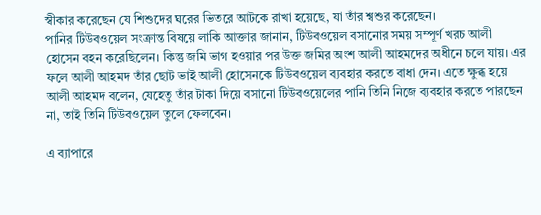স্বীকার করেছেন যে শিশুদের ঘরের ভিতরে আটকে রাখা হয়েছে, যা তাঁর শ্বশুর করেছেন।
পানির টিউবওয়েল সংক্রান্ত বিষয়ে লাকি আক্তার জানান, টিউবওয়েল বসানোর সময় সম্পূর্ণ খরচ আলী হোসেন বহন করেছিলেন। কিন্তু জমি ভাগ হওয়ার পর উক্ত জমির অংশ আলী আহমদের অধীনে চলে যায়। এর ফলে আলী আহমদ তাঁর ছোট ভাই আলী হোসেনকে টিউবওয়েল ব্যবহার করতে বাধা দেন। এতে ক্ষুব্ধ হয়ে আলী আহমদ বলেন, যেহেতু তাঁর টাকা দিয়ে বসানো টিউবওয়েলের পানি তিনি নিজে ব্যবহার করতে পারছেন না, তাই তিনি টিউবওয়েল তুলে ফেলবেন।

এ ব্যাপারে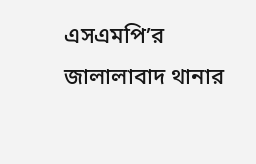এসএমপি’র জালালাবাদ থানার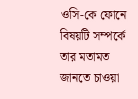ওসি-কে ফোনে বিষয়টি সম্পর্কে তার মতামত জানতে চাওয়া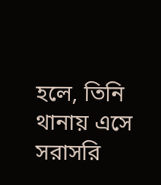হলে, তিনি থানায় এসে সরাসরি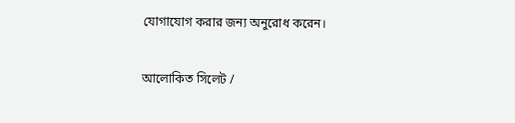যোগাযোগ করার জন্য অনুরোধ করেন।

আলোকিত সিলেট /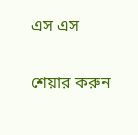এস এস

শেয়ার করুন